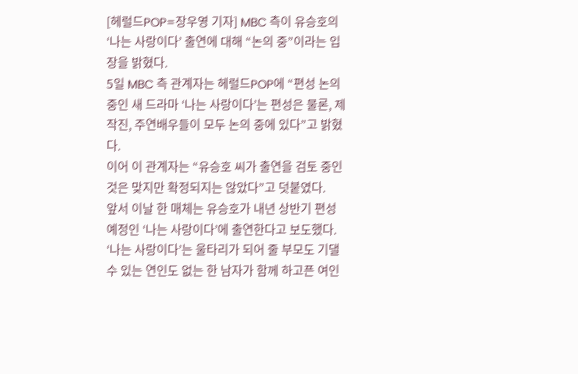[헤럴드POP=장우영 기자] MBC 측이 유승호의 ‘나는 사랑이다’ 출연에 대해 “논의 중”이라는 입장을 밝혔다.
5일 MBC 측 관계자는 헤럴드POP에 “편성 논의 중인 새 드라마 ‘나는 사랑이다’는 편성은 물론, 제작진, 주연배우들이 모두 논의 중에 있다”고 밝혔다.
이어 이 관계자는 “유승호 씨가 출연을 검토 중인 것은 맞지만 확정되지는 않았다”고 덧붙였다.
앞서 이날 한 매체는 유승호가 내년 상반기 편성 예정인 ‘나는 사랑이다’에 출연한다고 보도했다. ‘나는 사랑이다’는 울타리가 되어 줄 부모도 기댈 수 있는 연인도 없는 한 남자가 함께 하고픈 여인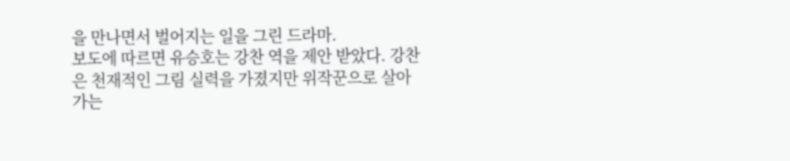을 만나면서 벌어지는 일을 그린 드라마.
보도에 따르면 유승호는 강찬 역을 제안 받았다. 강찬은 천재적인 그림 실력을 가졌지만 위작꾼으로 살아가는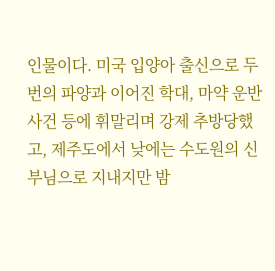인물이다. 미국 입양아 출신으로 두 번의 파양과 이어진 학대, 마약 운반 사건 등에 휘말리며 강제 추방당했고, 제주도에서 낮에는 수도원의 신부님으로 지내지만 밤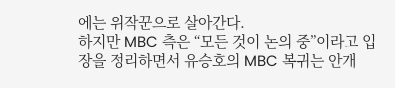에는 위작꾼으로 살아간다.
하지만 MBC 측은 “모든 것이 논의 중”이라고 입장을 정리하면서 유승호의 MBC 복귀는 안개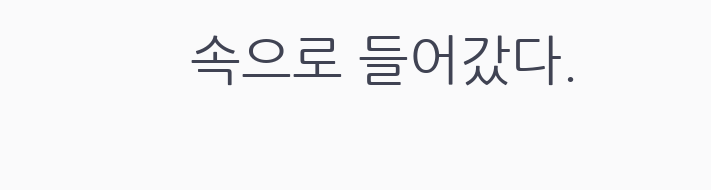속으로 들어갔다.